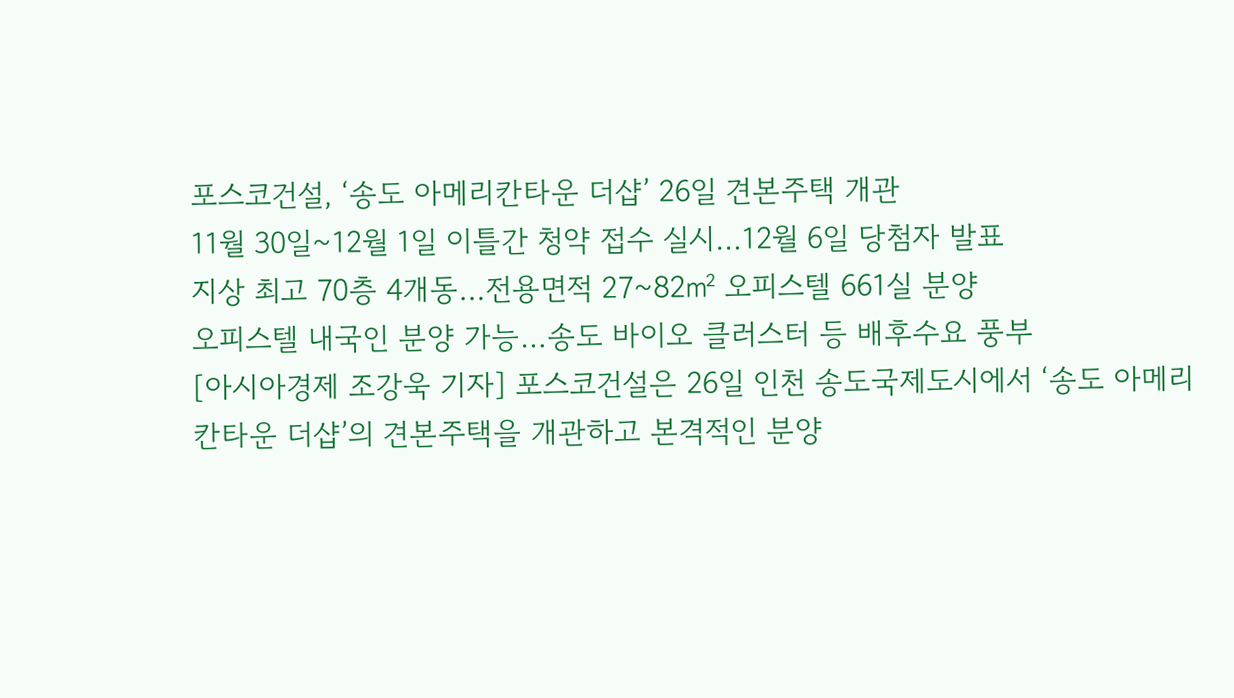포스코건설, ‘송도 아메리칸타운 더샵’ 26일 견본주택 개관
11월 30일~12월 1일 이틀간 청약 접수 실시…12월 6일 당첨자 발표
지상 최고 70층 4개동…전용면적 27~82㎡ 오피스텔 661실 분양
오피스텔 내국인 분양 가능…송도 바이오 클러스터 등 배후수요 풍부
[아시아경제 조강욱 기자] 포스코건설은 26일 인천 송도국제도시에서 ‘송도 아메리칸타운 더샵’의 견본주택을 개관하고 본격적인 분양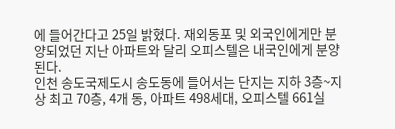에 들어간다고 25일 밝혔다. 재외동포 및 외국인에게만 분양되었던 지난 아파트와 달리 오피스텔은 내국인에게 분양된다.
인천 송도국제도시 송도동에 들어서는 단지는 지하 3층~지상 최고 70층, 4개 동, 아파트 498세대, 오피스텔 661실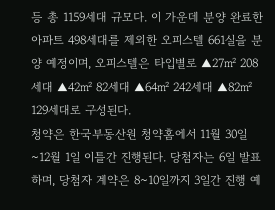등 총 1159세대 규모다. 이 가운데 분양 완료한 아파트 498세대를 제외한 오피스텔 661실을 분양 예정이며, 오피스텔은 타입별로 ▲27㎡ 208세대 ▲42㎡ 82세대 ▲64㎡ 242세대 ▲82㎡ 129세대로 구성된다.
청약은 한국부동산원 청약홈에서 11월 30일~12월 1일 이틀간 진행된다. 당첨자는 6일 발표하며, 당첨자 계약은 8~10일까지 3일간 진행 예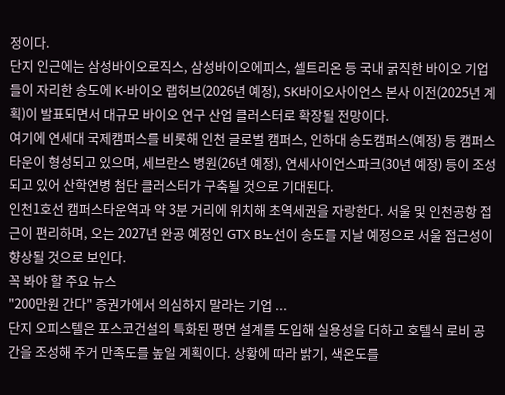정이다.
단지 인근에는 삼성바이오로직스, 삼성바이오에피스, 셀트리온 등 국내 굵직한 바이오 기업들이 자리한 송도에 K-바이오 랩허브(2026년 예정), SK바이오사이언스 본사 이전(2025년 계획)이 발표되면서 대규모 바이오 연구 산업 클러스터로 확장될 전망이다.
여기에 연세대 국제캠퍼스를 비롯해 인천 글로벌 캠퍼스, 인하대 송도캠퍼스(예정) 등 캠퍼스타운이 형성되고 있으며, 세브란스 병원(26년 예정), 연세사이언스파크(30년 예정) 등이 조성되고 있어 산학연병 첨단 클러스터가 구축될 것으로 기대된다.
인천1호선 캠퍼스타운역과 약 3분 거리에 위치해 초역세권을 자랑한다. 서울 및 인천공항 접근이 편리하며, 오는 2027년 완공 예정인 GTX B노선이 송도를 지날 예정으로 서울 접근성이 향상될 것으로 보인다.
꼭 봐야 할 주요 뉴스
"200만원 간다" 증권가에서 의심하지 말라는 기업 ...
단지 오피스텔은 포스코건설의 특화된 평면 설계를 도입해 실용성을 더하고 호텔식 로비 공간을 조성해 주거 만족도를 높일 계획이다. 상황에 따라 밝기, 색온도를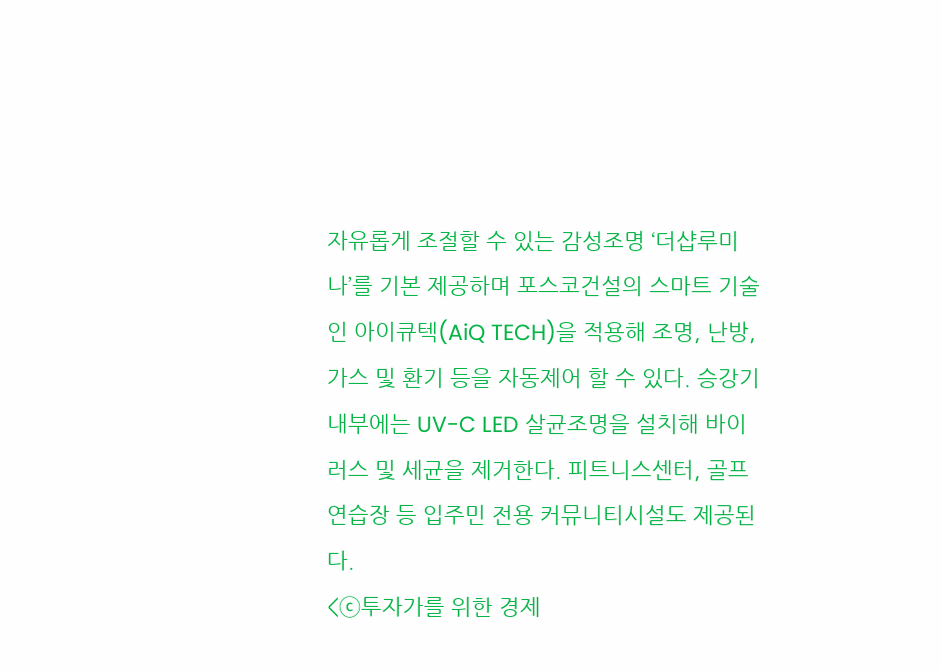자유롭게 조절할 수 있는 감성조명 ‘더샵루미나’를 기본 제공하며 포스코건설의 스마트 기술인 아이큐텍(AiQ TECH)을 적용해 조명, 난방, 가스 및 환기 등을 자동제어 할 수 있다. 승강기 내부에는 UV-C LED 살균조명을 설치해 바이러스 및 세균을 제거한다. 피트니스센터, 골프연습장 등 입주민 전용 커뮤니티시설도 제공된다.
<ⓒ투자가를 위한 경제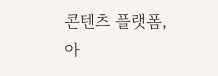콘텐츠 플랫폼, 아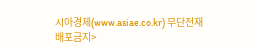시아경제(www.asiae.co.kr) 무단전재 배포금지>